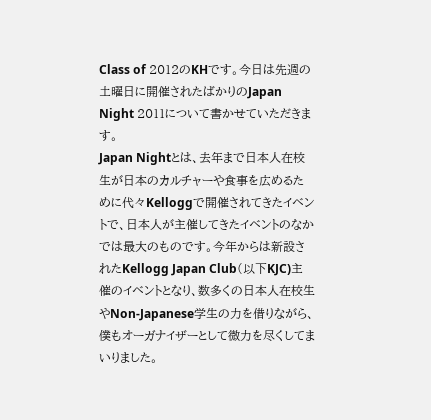Class of 2012のKHです。今日は先週の土曜日に開催されたばかりのJapan Night 2011について書かせていただきます。
Japan Nightとは、去年まで日本人在校生が日本のカルチャーや食事を広めるために代々Kelloggで開催されてきたイベントで、日本人が主催してきたイベントのなかでは最大のものです。今年からは新設されたKellogg Japan Club(以下KJC)主催のイベントとなり、数多くの日本人在校生やNon-Japanese学生の力を借りながら、僕もオーガナイザーとして微力を尽くしてまいりました。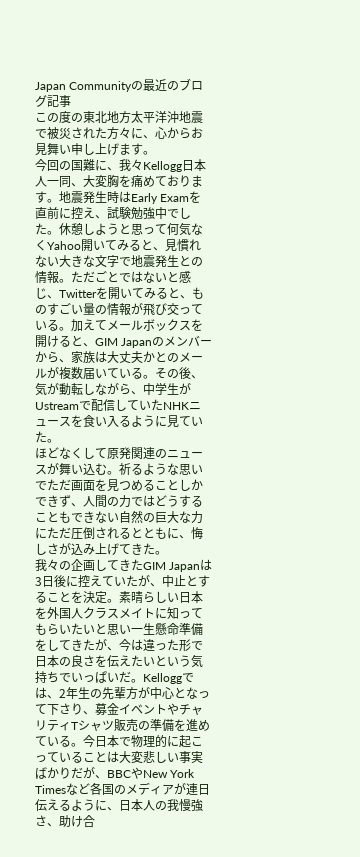Japan Communityの最近のブログ記事
この度の東北地方太平洋沖地震で被災された方々に、心からお見舞い申し上げます。
今回の国難に、我々Kellogg日本人一同、大変胸を痛めております。地震発生時はEarly Examを直前に控え、試験勉強中でした。休憩しようと思って何気なくYahoo開いてみると、見慣れない大きな文字で地震発生との情報。ただごとではないと感じ、Twitterを開いてみると、ものすごい量の情報が飛び交っている。加えてメールボックスを開けると、GIM Japanのメンバーから、家族は大丈夫かとのメールが複数届いている。その後、気が動転しながら、中学生がUstreamで配信していたNHKニュースを食い入るように見ていた。
ほどなくして原発関連のニュースが舞い込む。祈るような思いでただ画面を見つめることしかできず、人間の力ではどうすることもできない自然の巨大な力にただ圧倒されるとともに、悔しさが込み上げてきた。
我々の企画してきたGIM Japanは3日後に控えていたが、中止とすることを決定。素晴らしい日本を外国人クラスメイトに知ってもらいたいと思い一生懸命準備をしてきたが、今は違った形で日本の良さを伝えたいという気持ちでいっぱいだ。Kelloggでは、2年生の先輩方が中心となって下さり、募金イベントやチャリティTシャツ販売の準備を進めている。今日本で物理的に起こっていることは大変悲しい事実ばかりだが、BBCやNew York Timesなど各国のメディアが連日伝えるように、日本人の我慢強さ、助け合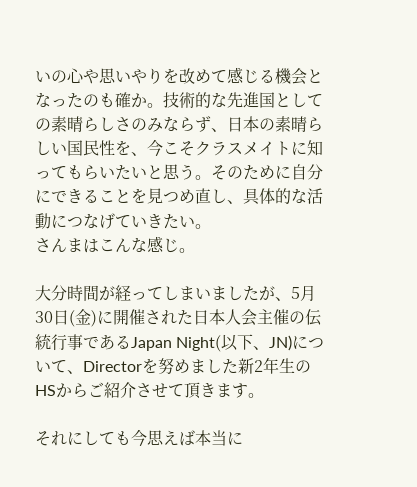いの心や思いやりを改めて感じる機会となったのも確か。技術的な先進国としての素晴らしさのみならず、日本の素晴らしい国民性を、今こそクラスメイトに知ってもらいたいと思う。そのために自分にできることを見つめ直し、具体的な活動につなげていきたい。
さんまはこんな感じ。

大分時間が経ってしまいましたが、5月30日(金)に開催された日本人会主催の伝統行事であるJapan Night(以下、JN)について、Directorを努めました新2年生のHSからご紹介させて頂きます。

それにしても今思えば本当に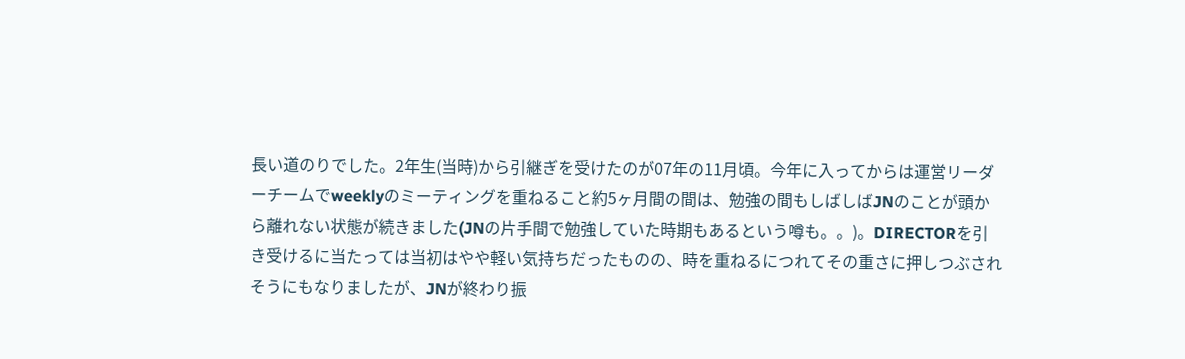長い道のりでした。2年生(当時)から引継ぎを受けたのが07年の11月頃。今年に入ってからは運営リーダーチームでweeklyのミーティングを重ねること約5ヶ月間の間は、勉強の間もしばしばJNのことが頭から離れない状態が続きました(JNの片手間で勉強していた時期もあるという噂も。。)。DIRECTORを引き受けるに当たっては当初はやや軽い気持ちだったものの、時を重ねるにつれてその重さに押しつぶされそうにもなりましたが、JNが終わり振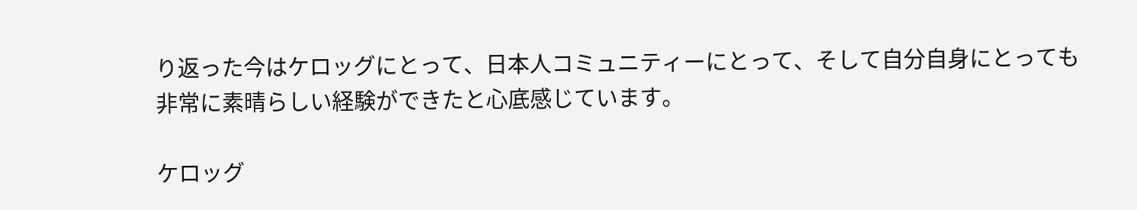り返った今はケロッグにとって、日本人コミュニティーにとって、そして自分自身にとっても非常に素晴らしい経験ができたと心底感じています。

ケロッグ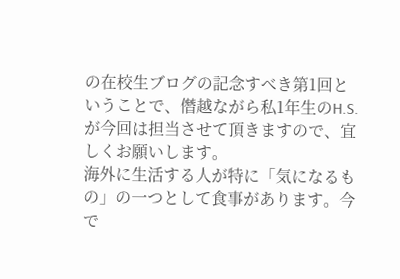の在校生ブログの記念すべき第1回ということで、僭越ながら私1年生のH.S.が今回は担当させて頂きますので、宜しくお願いします。
海外に生活する人が特に「気になるもの」の一つとして食事があります。今で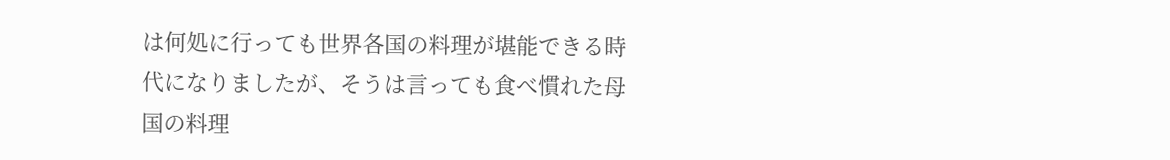は何処に行っても世界各国の料理が堪能できる時代になりましたが、そうは言っても食べ慣れた母国の料理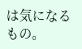は気になるもの。